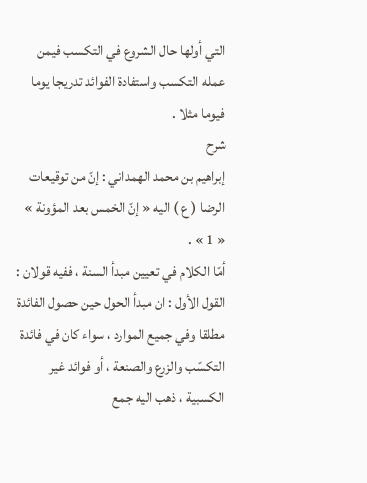التي أولها حال الشروع في التكسب فيمن عمله التكسب واستفادة الفوائد تدريجا يوما فيوما مثلا .
شرح
إبراهيم بن محمد الهمداني : إنّ من توقيعات الرضا ( ع ) اليه « إنّ الخمس بعد المؤونة » « 1 » .
أمّا الكلام في تعيين مبدأ السنة ، ففيه قولان :
القول الأول : ان مبدأ الحول حين حصول الفائدة مطلقا وفي جميع الموارد ، سواء كان في فائدة التكسّب والزرع والصنعة ، أو فوائد غير الكسبية ، ذهب اليه جمع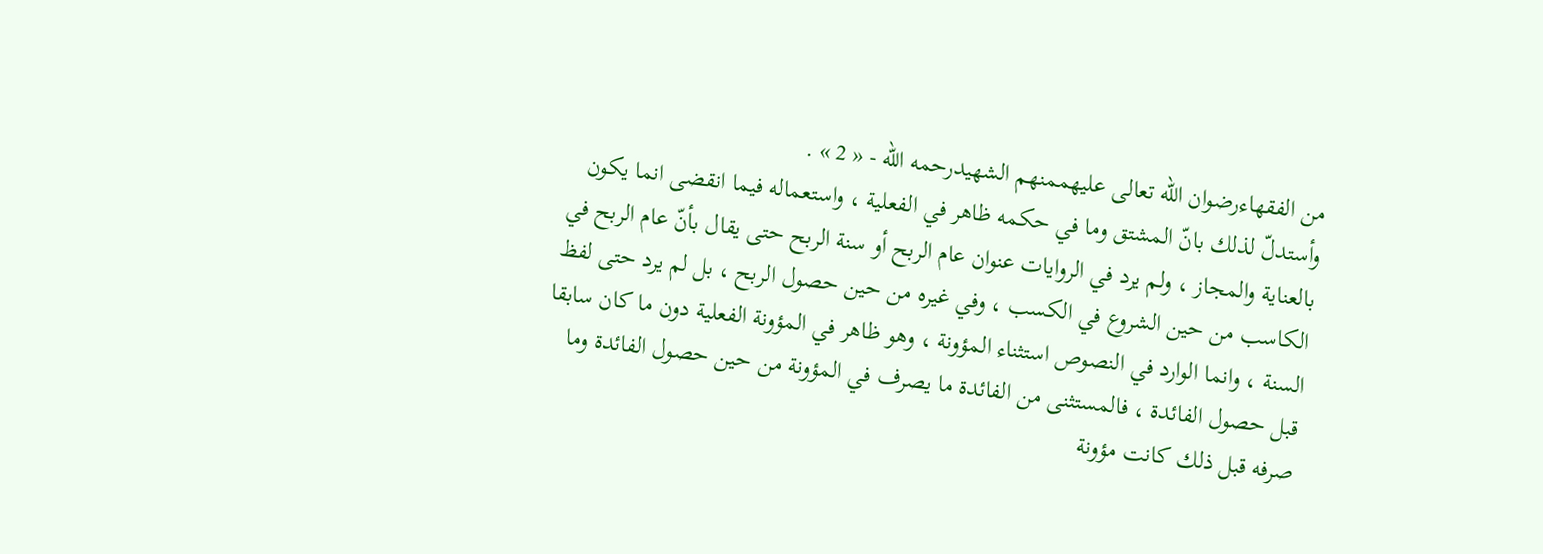من الفقهاءرضوان الله تعالى عليهممنهم الشهيدرحمه الله - « 2 » .
وأستدلّ لذلك بانّ المشتق وما في حكمه ظاهر في الفعلية ، واستعماله فيما انقضى انما يكون بالعناية والمجاز ، ولم يرد في الروايات عنوان عام الربح أو سنة الربح حتى يقال بأنّ عام الربح في الكاسب من حين الشروع في الكسب ، وفي غيره من حين حصول الربح ، بل لم يرد حتى لفظ السنة ، وانما الوارد في النصوص استثناء المؤونة ، وهو ظاهر في المؤونة الفعلية دون ما كان سابقا قبل حصول الفائدة ، فالمستثنى من الفائدة ما يصرف في المؤونة من حين حصول الفائدة وما صرفه قبل ذلك كانت مؤونة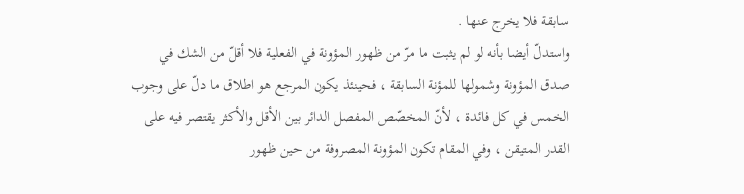سابقة فلا يخرج عنها .
واستدلّ أيضا بأنه لو لم يثبت ما مرّ من ظهور المؤونة في الفعلية فلا أقلّ من الشك في صدق المؤونة وشمولها للمؤنة السابقة ، فحينئذ يكون المرجع هو اطلاق ما دلّ على وجوب الخمس في كل فائدة ، لأنّ المخصّص المفصل الدائر بين الأقل والأكثر يقتصر فيه على القدر المتيقن ، وفي المقام تكون المؤونة المصروفة من حين ظهور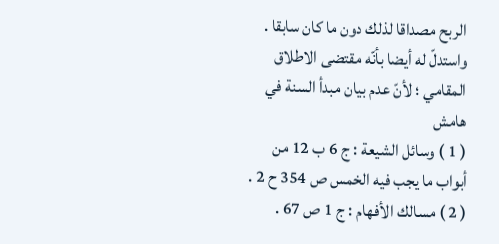الربح مصداقا لذلك دون ما كان سابقا .
واستدلّ له أيضا بأنّه مقتضى الاطلاق المقامي ؛ لأنّ عدم بيان مبدأ السنة في
هامش
( 1 ) وسائل الشيعة : ج 6 ب 12 من أبواب ما يجب فيه الخمس ص 354 ح 2 .
( 2 ) مسالك الأفهام : ج 1 ص 67 .